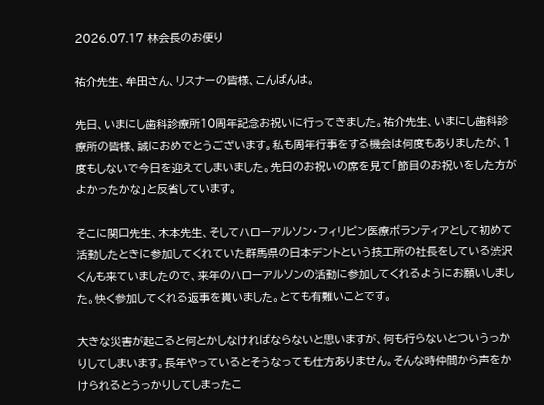2026.07.17 林会長のお便り

祐介先生、牟田さん、リスナーの皆様、こんばんは。

先日、いまにし歯科診療所10周年記念お祝いに行ってきました。祐介先生、いまにし歯科診療所の皆様、誠におめでとうございます。私も周年行事をする機会は何度もありましたが、1度もしないで今日を迎えてしまいました。先日のお祝いの席を見て「節目のお祝いをした方がよかったかな」と反省しています。

そこに関口先生、木本先生、そしてハローアルソン・フィリピン医療ボランティアとして初めて活動したときに参加してくれていた群馬県の日本デントという技工所の社長をしている渋沢くんも来ていましたので、来年のハローアルソンの活動に参加してくれるようにお願いしました。快く参加してくれる返事を貰いました。とても有難いことです。

大きな災害が起こると何とかしなければならないと思いますが、何も行らないとついうっかりしてしまいます。長年やっているとそうなっても仕方ありません。そんな時仲間から声をかけられるとうっかりしてしまったこ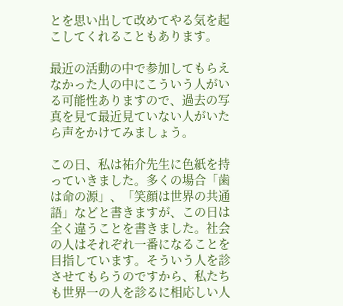とを思い出して改めてやる気を起こしてくれることもあります。

最近の活動の中で参加してもらえなかった人の中にこういう人がいる可能性ありますので、過去の写真を見て最近見ていない人がいたら声をかけてみましょう。

この日、私は祐介先生に色紙を持っていきました。多くの場合「歯は命の源」、「笑顔は世界の共通語」などと書きますが、この日は全く違うことを書きました。社会の人はそれぞれ一番になることを目指しています。そういう人を診させてもらうのですから、私たちも世界一の人を診るに相応しい人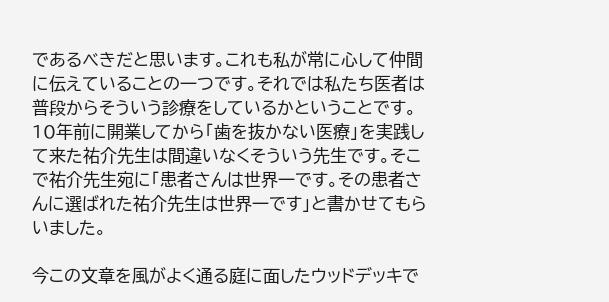であるべきだと思います。これも私が常に心して仲間に伝えていることの一つです。それでは私たち医者は普段からそういう診療をしているかということです。10年前に開業してから「歯を抜かない医療」を実践して来た祐介先生は間違いなくそういう先生です。そこで祐介先生宛に「患者さんは世界一です。その患者さんに選ばれた祐介先生は世界一です」と書かせてもらいました。

今この文章を風がよく通る庭に面したウッドデッキで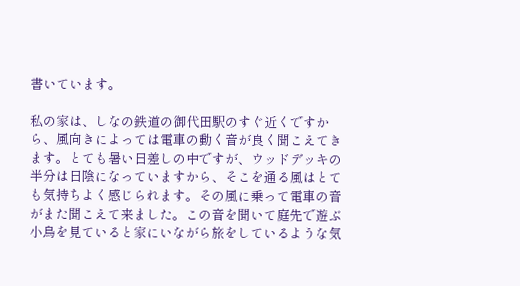書いています。

私の家は、しなの鉄道の御代田駅のすぐ近くですから、風向きによっては電車の動く音が良く聞こえてきます。とても暑い日差しの中ですが、ウッドデッキの半分は日陰になっていますから、そこを通る風はとても気持ちよく感じられます。その風に乗って電車の音がまた聞こえて来ました。この音を聞いて庭先で遊ぶ小鳥を見ていると家にいながら旅をしているような気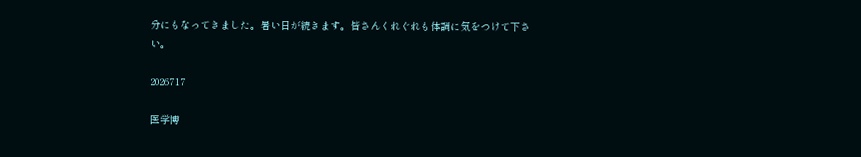分にもなってきました。暑い日が続きます。皆さんくれぐれも体調に気をつけて下さい。

2026717

医学博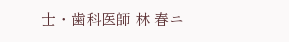士・歯科医師 林 春ニ